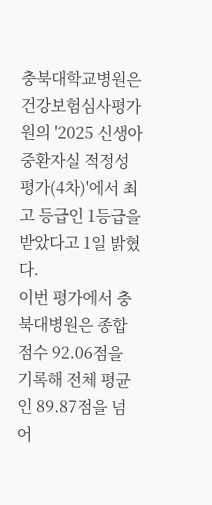충북대학교병원은 건강보험심사평가원의 '2025 신생아중환자실 적정성 평가(4차)'에서 최고 등급인 1등급을 받았다고 1일 밝혔다.
이번 평가에서 충북대병원은 종합점수 92.06점을 기록해 전체 평균인 89.87점을 넘어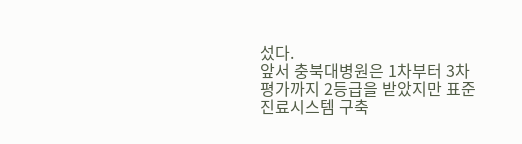섰다.
앞서 충북대병원은 1차부터 3차 평가까지 2등급을 받았지만 표준 진료시스템 구축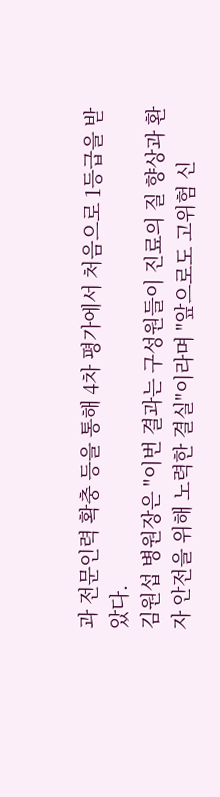과 전문인력 확충 등을 통해 4차 평가에서 처음으로 1등급을 받았다.
김원섭 병원장은 "이번 결과는 구성원들이 진료의 질 향상과 환자 안전을 위해 노력한 결실"이라며 "앞으로도 고위험 신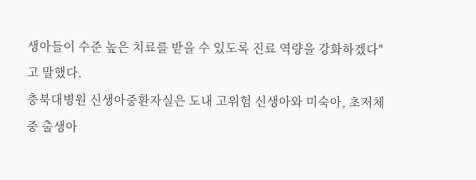생아들이 수준 높은 치료를 받을 수 있도록 진료 역량을 강화하겠다"고 말했다.
충북대병원 신생아중환자실은 도내 고위험 신생아와 미숙아, 초저체중 출생아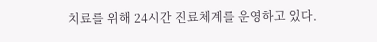치료를 위해 24시간 진료체계를 운영하고 있다.